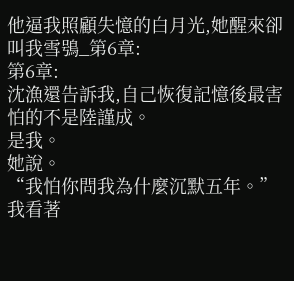他逼我照顧失憶的白月光,她醒來卻叫我雪鴞_第6章:
第6章:
沈漁還告訴我,自己恢復記憶後最害怕的不是陸謹成。
是我。
她說。
“我怕你問我為什麼沉默五年。”
我看著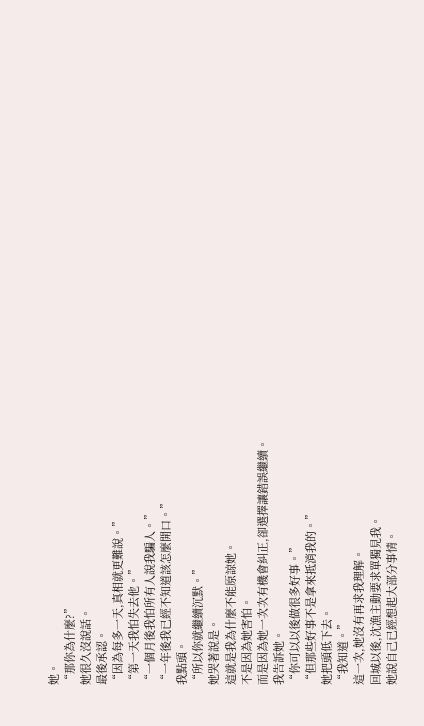她。
“那你為什麼?”
她很久沒說話。
最後承認。
“因為每多一天,真相就更難說。”
“第一天我怕失去他。”
“一個月後我怕所有人說我騙人。”
“一年後我已經不知道該怎麼開口。”
我點頭。
“所以你就繼續沉默。”
她哭著說是。
這就是我為什麼不能原諒她。
不是因為她害怕。
而是因為她一次次有機會糾正,卻選擇讓錯誤繼續。
我告訴她。
“你可以以後做很多好事。”
“但那些好事不是拿來抵消我的。”
她把頭低下去。
“我知道。”
這一次,她沒有再求我理解。
回城以後,沈漁主動要求單獨見我。
她說自己已經想起大部分事情。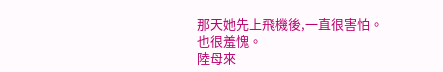那天她先上飛機後,一直很害怕。
也很羞愧。
陸母來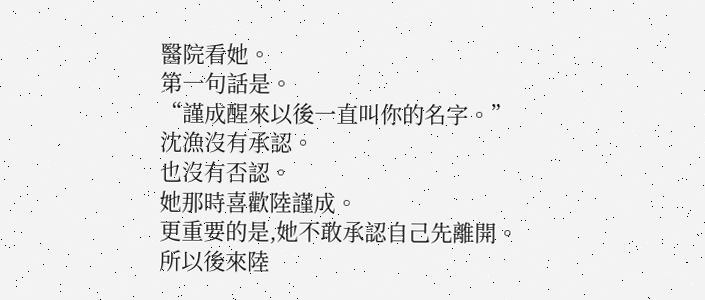醫院看她。
第一句話是。
“謹成醒來以後一直叫你的名字。”
沈漁沒有承認。
也沒有否認。
她那時喜歡陸謹成。
更重要的是,她不敢承認自己先離開。
所以後來陸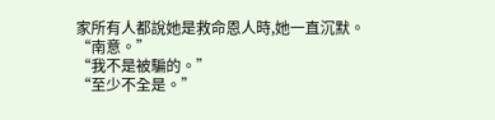家所有人都說她是救命恩人時,她一直沉默。
“南意。”
“我不是被騙的。”
“至少不全是。”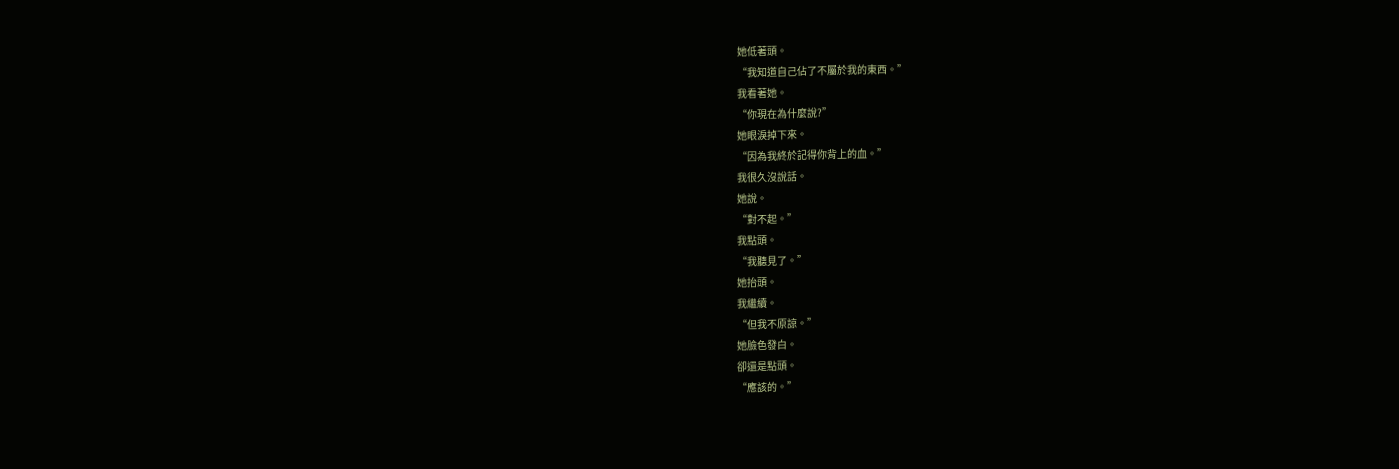她低著頭。
“我知道自己佔了不屬於我的東西。”
我看著她。
“你現在為什麼說?”
她眼淚掉下來。
“因為我終於記得你背上的血。”
我很久沒說話。
她說。
“對不起。”
我點頭。
“我聽見了。”
她抬頭。
我繼續。
“但我不原諒。”
她臉色發白。
卻還是點頭。
“應該的。”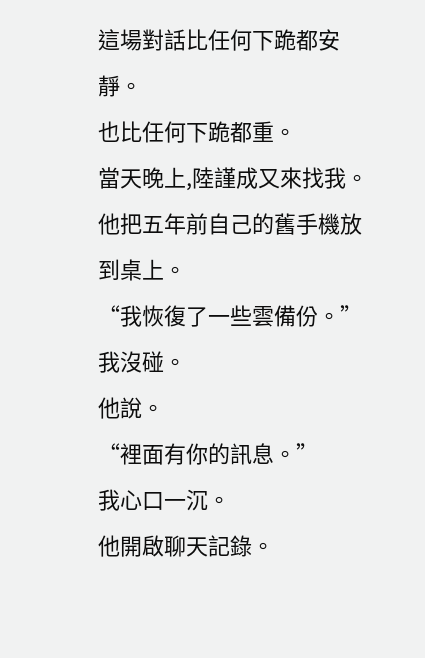這場對話比任何下跪都安靜。
也比任何下跪都重。
當天晚上,陸謹成又來找我。
他把五年前自己的舊手機放到桌上。
“我恢復了一些雲備份。”
我沒碰。
他說。
“裡面有你的訊息。”
我心口一沉。
他開啟聊天記錄。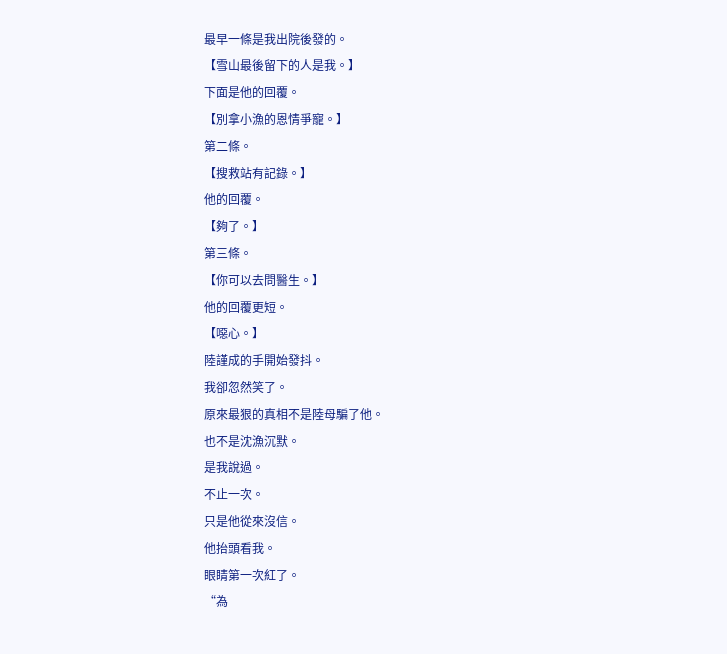最早一條是我出院後發的。
【雪山最後留下的人是我。】
下面是他的回覆。
【別拿小漁的恩情爭寵。】
第二條。
【搜救站有記錄。】
他的回覆。
【夠了。】
第三條。
【你可以去問醫生。】
他的回覆更短。
【噁心。】
陸謹成的手開始發抖。
我卻忽然笑了。
原來最狠的真相不是陸母騙了他。
也不是沈漁沉默。
是我說過。
不止一次。
只是他從來沒信。
他抬頭看我。
眼睛第一次紅了。
“為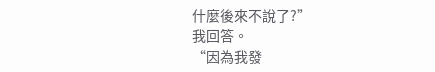什麼後來不說了?”
我回答。
“因為我發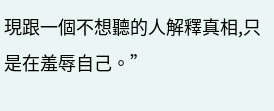現跟一個不想聽的人解釋真相,只是在羞辱自己。”